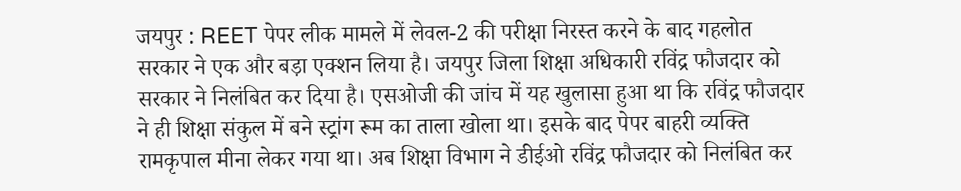जयपुर : REET पेपर लीक मामले में लेवल-2 की परीक्षा निरस्त करने के बाद गहलोत सरकार ने एक और बड़ा एक्शन लिया है। जयपुर जिला शिक्षा अधिकारी रविंद्र फौजदार को सरकार ने निलंबित कर दिया है। एसओजी की जांच में यह खुलासा हुआ था कि रविंद्र फौजदार ने ही शिक्षा संकुल में बने स्ट्रांग रूम का ताला खोला था। इसके बाद पेपर बाहरी व्यक्ति रामकृपाल मीना लेकर गया था। अब शिक्षा विभाग ने डीईओ रविंद्र फौजदार को निलंबित कर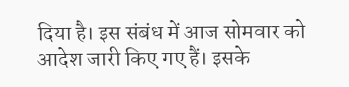दिया है। इस संबंध में आज सोमवार को आदेश जारी किए गए हैं। इसके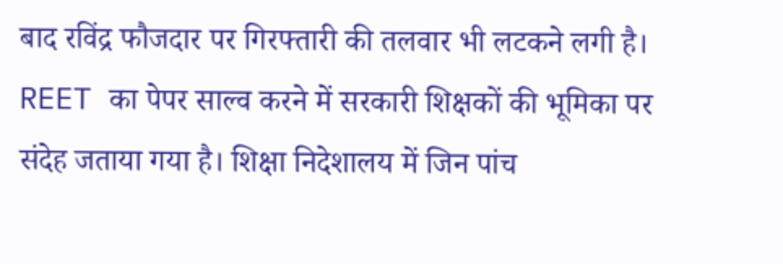बाद रविंद्र फौजदार पर गिरफ्तारी की तलवार भी लटकने लगी है।
REET का पेपर साल्व करने में सरकारी शिक्षकों की भूमिका पर संदेह जताया गया है। शिक्षा निदेशालय में जिन पांच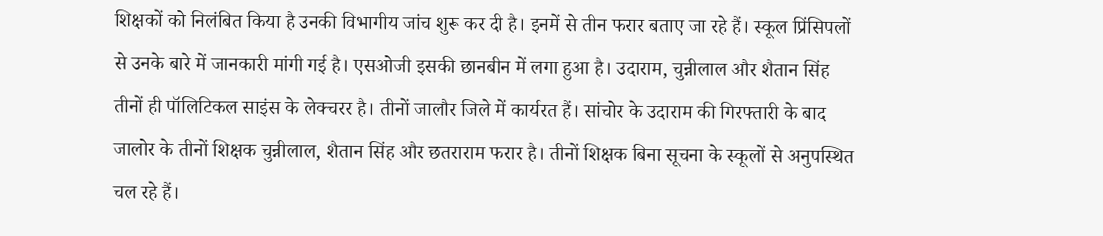शिक्षकों को निलंबित किया है उनकी विभागीय जांच शुरू कर दी है। इनमें से तीन फरार बताए जा रहे हैं। स्कूल प्रिंसिपलों से उनके बारे में जानकारी मांगी गई है। एसओजी इसकी छानबीन में लगा हुआ है। उदाराम, चुन्नीलाल और शैतान सिंह तीनों ही पॉलिटिकल साइंस के लेक्चरर है। तीनों जालौर जिले में कार्यरत हैं। सांचोर के उदाराम की गिरफ्तारी के बाद जालोर के तीनों शिक्षक चुन्नीलाल, शैतान सिंह और छतराराम फरार है। तीनों शिक्षक बिना सूचना के स्कूलों से अनुपस्थित चल रहे हैं।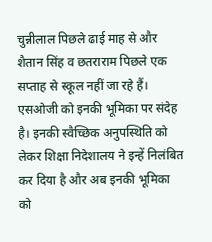चुन्नीलाल पिछले ढाई माह से और शैतान सिंह व छतराराम पिछले एक सप्ताह से स्कूल नहीं जा रहे हैं। एसओजी को इनकी भूमिका पर संदेह है। इनकी स्वैच्छिक अनुपस्थिति को लेकर शिक्षा निदेशालय ने इन्हें निलंबित कर दिया है और अब इनकी भूमिका को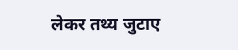लेकर तथ्य जुटाए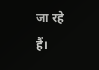जा रहे हैं।